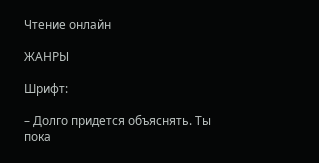Чтение онлайн

ЖАНРЫ

Шрифт:

– Долго придется объяснять. Ты пока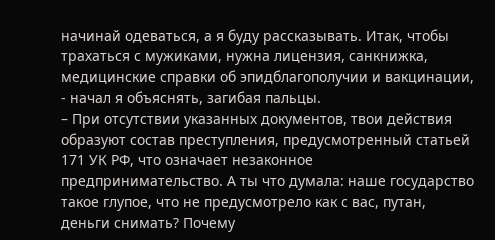начинай одеваться, а я буду рассказывать. Итак, чтобы трахаться с мужиками, нужна лицензия, санкнижка, медицинские справки об эпидблагополучии и вакцинации, - начал я объяснять, загибая пальцы.
– При отсутствии указанных документов, твои действия образуют состав преступления, предусмотренный статьей 171 УК РФ, что означает незаконное предпринимательство. А ты что думала: наше государство такое глупое, что не предусмотрело как с вас, путан, деньги снимать? Почему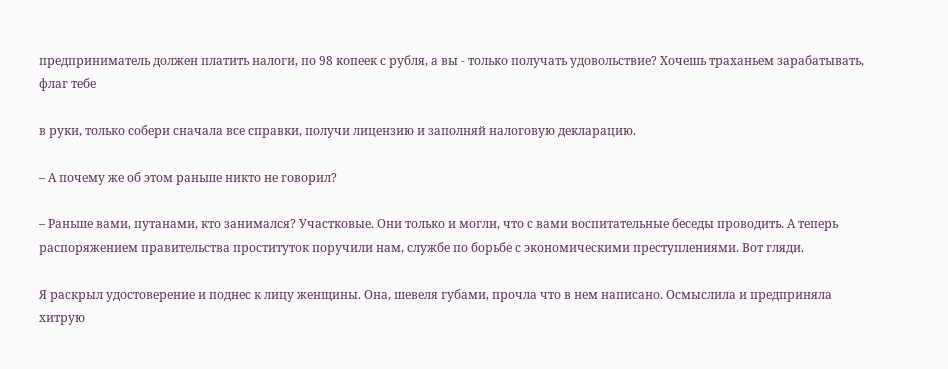предприниматель должен платить налоги, по 98 копеек с рубля, а вы - только получать удовольствие? Хочешь траханьем зарабатывать, флаг тебе

в руки, только собери сначала все справки, получи лицензию и заполняй налоговую декларацию.

– А почему же об этом раньше никто не говорил?

– Раньше вами, путанами, кто занимался? Участковые. Они только и могли, что с вами воспитательные беседы проводить. А теперь распоряжением правительства проституток поручили нам, службе по борьбе с экономическими преступлениями. Вот гляди.

Я раскрыл удостоверение и поднес к лицу женщины. Она, шевеля губами, прочла что в нем написано. Осмыслила и предприняла хитрую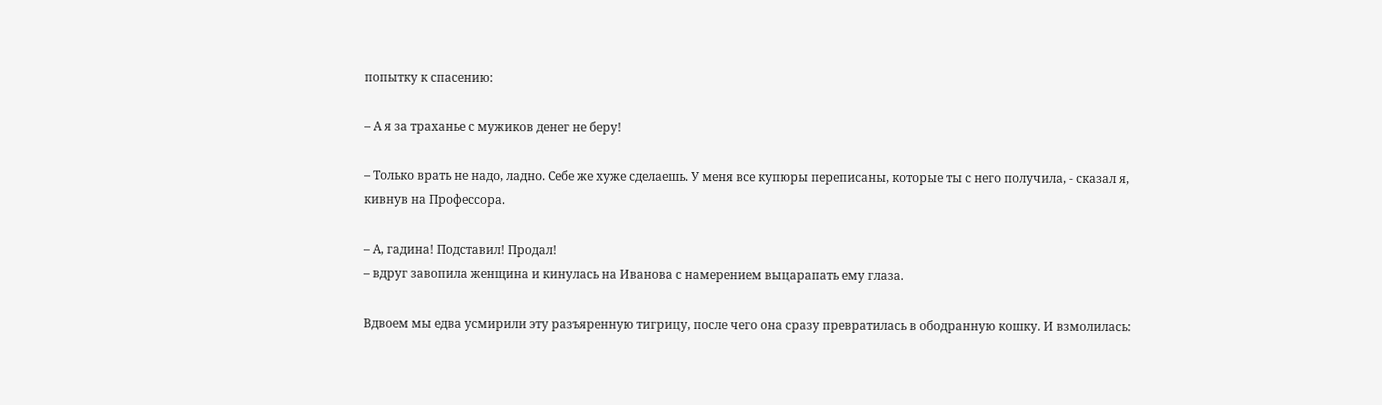попытку к спасению:

– А я за траханье с мужиков денег не беру!

– Только врать не надо, ладно. Себе же хуже сделаешь. У меня все купюры переписаны, которые ты с него получила, - сказал я, кивнув на Профессора.

– А, гадина! Подставил! Продал!
– вдруг завопила женщина и кинулась на Иванова с намерением выцарапать ему глаза.

Вдвоем мы едва усмирили эту разъяренную тигрицу, после чего она сразу превратилась в ободранную кошку. И взмолилась: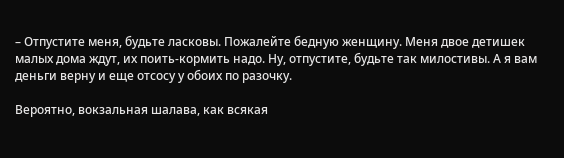– Отпустите меня, будьте ласковы. Пожалейте бедную женщину. Меня двое детишек малых дома ждут, их поить-кормить надо. Ну, отпустите, будьте так милостивы. А я вам деньги верну и еще отсосу у обоих по разочку.

Вероятно, вокзальная шалава, как всякая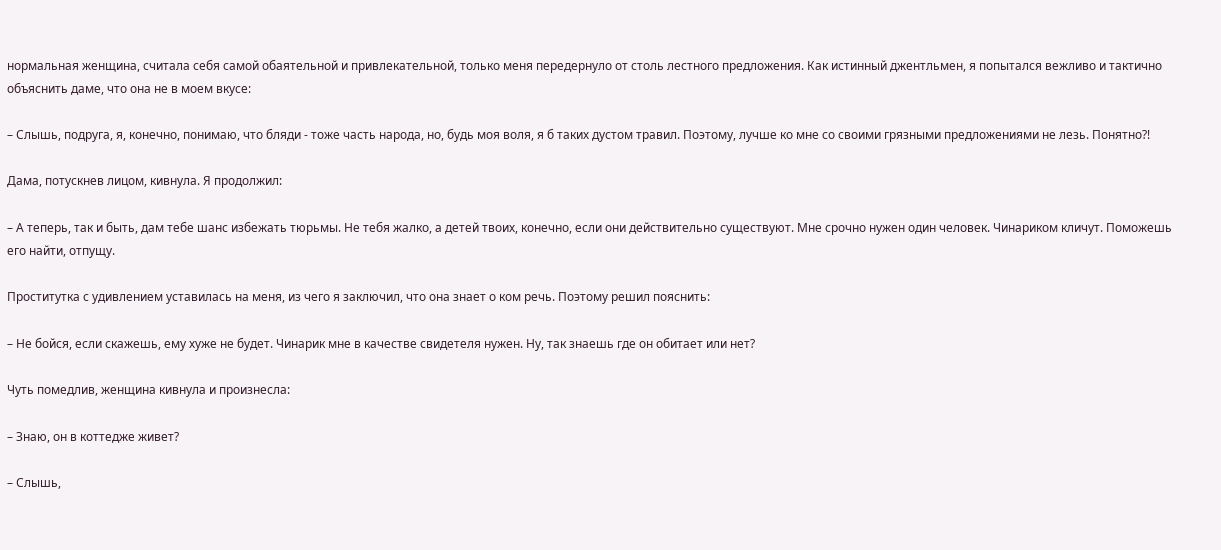нормальная женщина, считала себя самой обаятельной и привлекательной, только меня передернуло от столь лестного предложения. Как истинный джентльмен, я попытался вежливо и тактично объяснить даме, что она не в моем вкусе:

– Слышь, подруга, я, конечно, понимаю, что бляди - тоже часть народа, но, будь моя воля, я б таких дустом травил. Поэтому, лучше ко мне со своими грязными предложениями не лезь. Понятно?!

Дама, потускнев лицом, кивнула. Я продолжил:

– А теперь, так и быть, дам тебе шанс избежать тюрьмы. Не тебя жалко, а детей твоих, конечно, если они действительно существуют. Мне срочно нужен один человек. Чинариком кличут. Поможешь его найти, отпущу.

Проститутка с удивлением уставилась на меня, из чего я заключил, что она знает о ком речь. Поэтому решил пояснить:

– Не бойся, если скажешь, ему хуже не будет. Чинарик мне в качестве свидетеля нужен. Ну, так знаешь где он обитает или нет?

Чуть помедлив, женщина кивнула и произнесла:

– Знаю, он в коттедже живет?

– Слышь,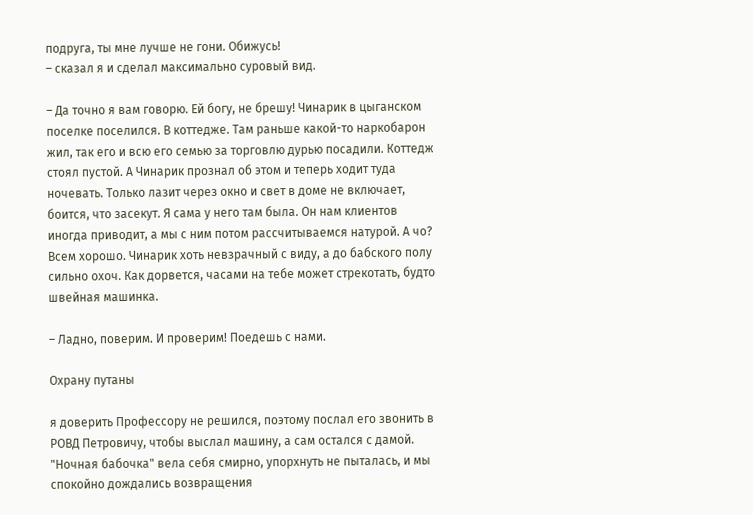подруга, ты мне лучше не гони. Обижусь!
– сказал я и сделал максимально суровый вид.

– Да точно я вам говорю. Ей богу, не брешу! Чинарик в цыганском поселке поселился. В коттедже. Там раньше какой-то наркобарон жил, так его и всю его семью за торговлю дурью посадили. Коттедж стоял пустой. А Чинарик прознал об этом и теперь ходит туда ночевать. Только лазит через окно и свет в доме не включает, боится, что засекут. Я сама у него там была. Он нам клиентов иногда приводит, а мы с ним потом рассчитываемся натурой. А чо? Всем хорошо. Чинарик хоть невзрачный с виду, а до бабского полу сильно охоч. Как дорвется, часами на тебе может стрекотать, будто швейная машинка.

– Ладно, поверим. И проверим! Поедешь с нами.

Охрану путаны

я доверить Профессору не решился, поэтому послал его звонить в РОВД Петровичу, чтобы выслал машину, а сам остался с дамой. "Ночная бабочка" вела себя смирно, упорхнуть не пыталась, и мы спокойно дождались возвращения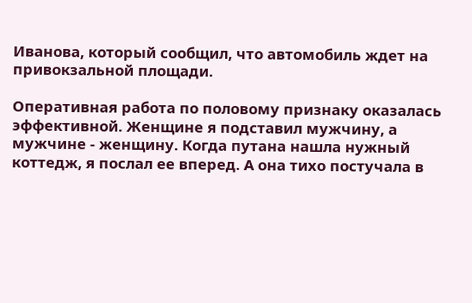Иванова, который сообщил, что автомобиль ждет на привокзальной площади.

Оперативная работа по половому признаку оказалась эффективной. Женщине я подставил мужчину, а мужчине - женщину. Когда путана нашла нужный коттедж, я послал ее вперед. А она тихо постучала в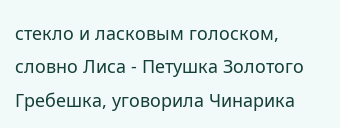стекло и ласковым голоском, словно Лиса - Петушка Золотого Гребешка, уговорила Чинарика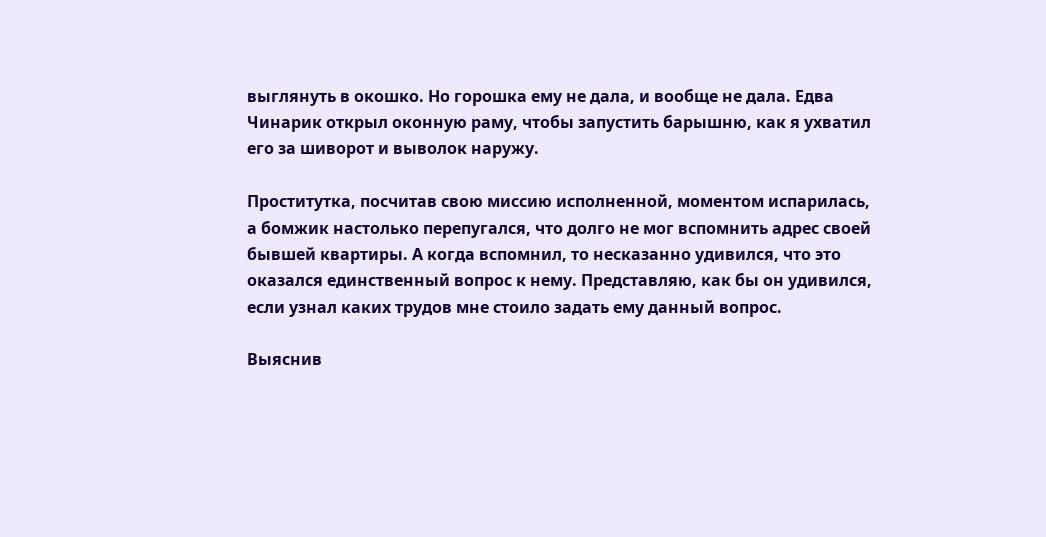выглянуть в окошко. Но горошка ему не дала, и вообще не дала. Едва Чинарик открыл оконную раму, чтобы запустить барышню, как я ухватил его за шиворот и выволок наружу.

Проститутка, посчитав свою миссию исполненной, моментом испарилась, а бомжик настолько перепугался, что долго не мог вспомнить адрес своей бывшей квартиры. А когда вспомнил, то несказанно удивился, что это оказался единственный вопрос к нему. Представляю, как бы он удивился, если узнал каких трудов мне стоило задать ему данный вопрос.

Выяснив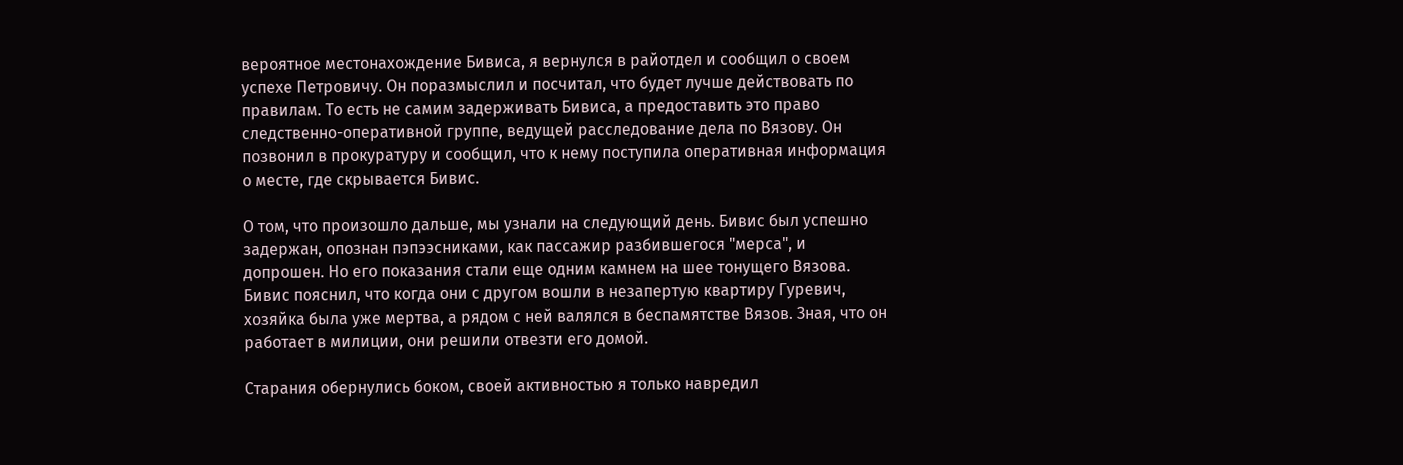вероятное местонахождение Бивиса, я вернулся в райотдел и сообщил о своем успехе Петровичу. Он поразмыслил и посчитал, что будет лучше действовать по правилам. То есть не самим задерживать Бивиса, а предоставить это право следственно-оперативной группе, ведущей расследование дела по Вязову. Он позвонил в прокуратуру и сообщил, что к нему поступила оперативная информация о месте, где скрывается Бивис.

О том, что произошло дальше, мы узнали на следующий день. Бивис был успешно задержан, опознан пэпээсниками, как пассажир разбившегося "мерса", и допрошен. Но его показания стали еще одним камнем на шее тонущего Вязова. Бивис пояснил, что когда они с другом вошли в незапертую квартиру Гуревич, хозяйка была уже мертва, а рядом с ней валялся в беспамятстве Вязов. Зная, что он работает в милиции, они решили отвезти его домой.

Старания обернулись боком, своей активностью я только навредил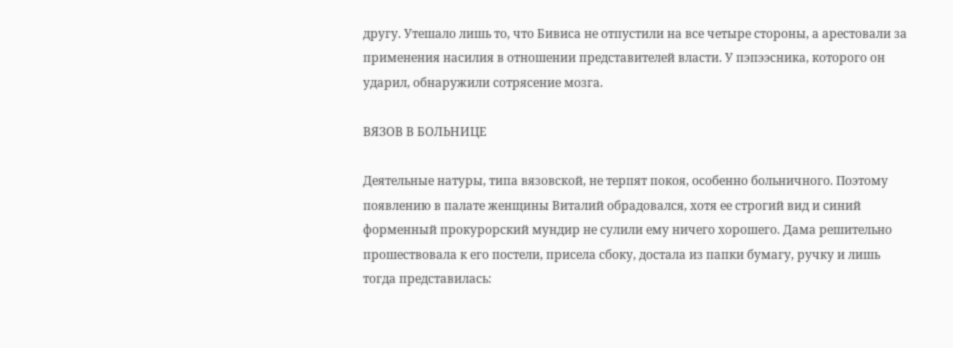другу. Утешало лишь то, что Бивиса не отпустили на все четыре стороны, а арестовали за применения насилия в отношении представителей власти. У пэпээсника, которого он ударил, обнаружили сотрясение мозга.

ВЯЗОВ В БОЛЬНИЦЕ

Деятельные натуры, типа вязовской, не терпят покоя, особенно больничного. Поэтому появлению в палате женщины Виталий обрадовался, хотя ее строгий вид и синий форменный прокурорский мундир не сулили ему ничего хорошего. Дама решительно прошествовала к его постели, присела сбоку, достала из папки бумагу, ручку и лишь тогда представилась: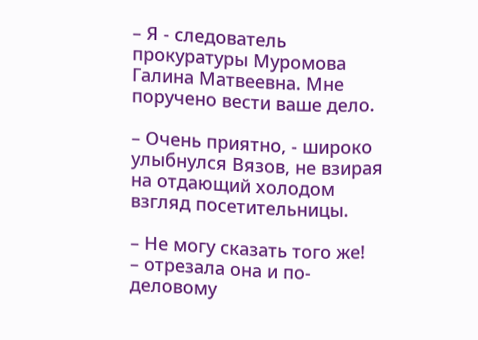– Я - следователь прокуратуры Муромова Галина Матвеевна. Мне поручено вести ваше дело.

– Очень приятно, - широко улыбнулся Вязов, не взирая на отдающий холодом взгляд посетительницы.

– Не могу сказать того же!
– отрезала она и по-деловому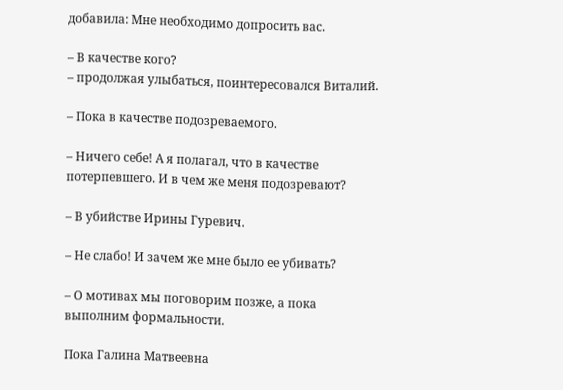добавила: Мне необходимо допросить вас.

– В качестве кого?
– продолжая улыбаться, поинтересовался Виталий.

– Пока в качестве подозреваемого.

– Ничего себе! А я полагал, что в качестве потерпевшего. И в чем же меня подозревают?

– В убийстве Ирины Гуревич.

– Не слабо! И зачем же мне было ее убивать?

– О мотивах мы поговорим позже, а пока выполним формальности.

Пока Галина Матвеевна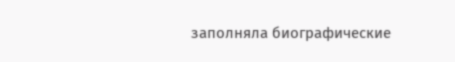заполняла биографические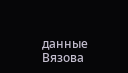данные Вязова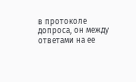в протоколе допроса, он между ответами на ее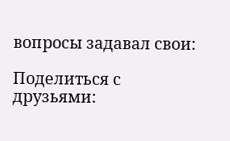вопросы задавал свои:

Поделиться с друзьями: